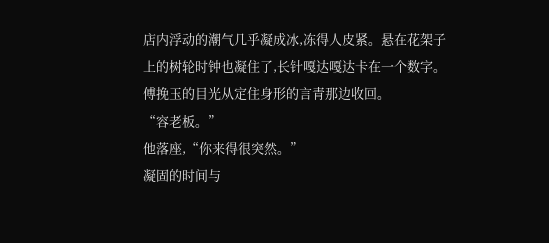店内浮动的潮气几乎凝成冰,冻得人皮紧。悬在花架子上的树轮时钟也凝住了,长针嘎达嘎达卡在一个数字。
傅挽玉的目光从定住身形的言青那边收回。
“容老板。”
他落座,“你来得很突然。”
凝固的时间与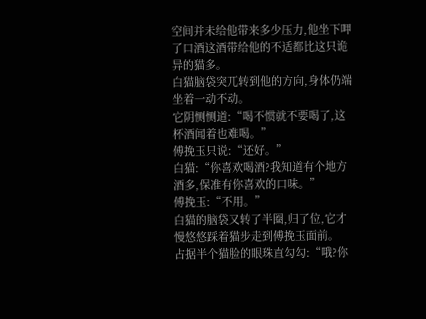空间并未给他带来多少压力,他坐下呷了口酒这酒带给他的不适都比这只诡异的猫多。
白猫脑袋突兀转到他的方向,身体仍端坐着一动不动。
它阴恻恻道:“喝不惯就不要喝了,这杯酒闻着也难喝。”
傅挽玉只说:“还好。”
白猫:“你喜欢喝酒?我知道有个地方酒多,保准有你喜欢的口味。”
傅挽玉:“不用。”
白猫的脑袋又转了半圈,归了位,它才慢悠悠踩着猫步走到傅挽玉面前。
占据半个猫脸的眼珠直勾勾:“哦?你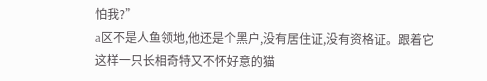怕我?”
a区不是人鱼领地,他还是个黑户,没有居住证,没有资格证。跟着它这样一只长相奇特又不怀好意的猫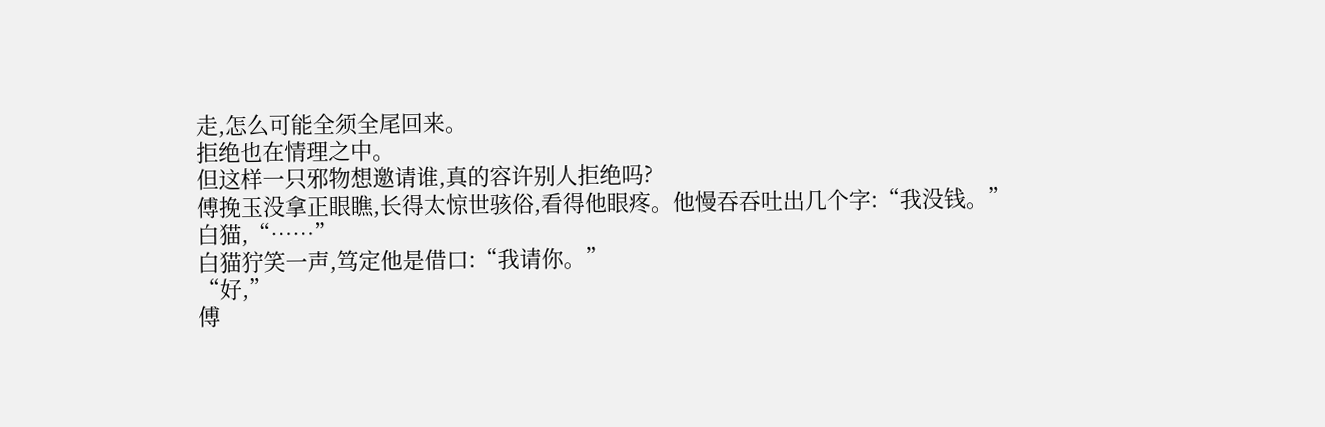走,怎么可能全须全尾回来。
拒绝也在情理之中。
但这样一只邪物想邀请谁,真的容许别人拒绝吗?
傅挽玉没拿正眼瞧,长得太惊世骇俗,看得他眼疼。他慢吞吞吐出几个字:“我没钱。”
白猫,“……”
白猫狞笑一声,笃定他是借口:“我请你。”
“好,”
傅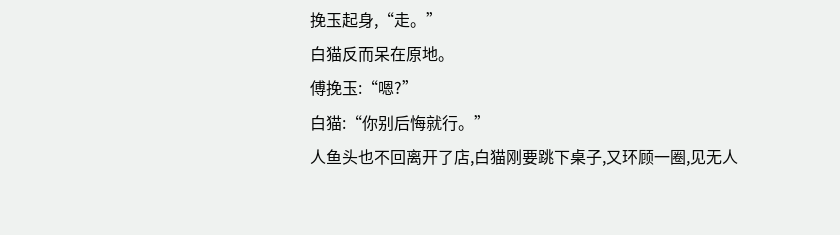挽玉起身,“走。”
白猫反而呆在原地。
傅挽玉:“嗯?”
白猫:“你别后悔就行。”
人鱼头也不回离开了店,白猫刚要跳下桌子,又环顾一圈,见无人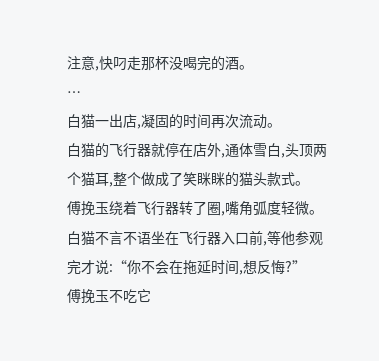注意,快叼走那杯没喝完的酒。
…
白猫一出店,凝固的时间再次流动。
白猫的飞行器就停在店外,通体雪白,头顶两个猫耳,整个做成了笑眯眯的猫头款式。
傅挽玉绕着飞行器转了圈,嘴角弧度轻微。
白猫不言不语坐在飞行器入口前,等他参观完才说:“你不会在拖延时间,想反悔?”
傅挽玉不吃它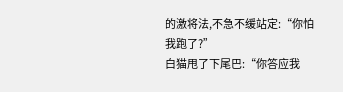的激将法,不急不缓站定:“你怕我跑了?”
白猫甩了下尾巴:“你答应我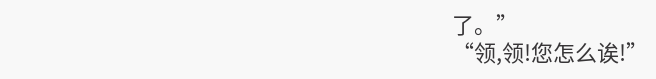了。”
“领,领!您怎么诶!”